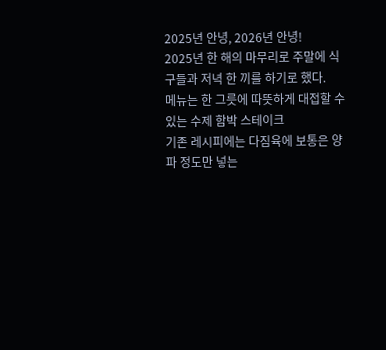2025년 안녕, 2026년 안녕!
2025년 한 해의 마무리로 주말에 식구들과 저녁 한 끼를 하기로 했다.
메뉴는 한 그릇에 따뜻하게 대접할 수 있는 수제 함박 스테이크
기존 레시피에는 다짐육에 보통은 양파 정도만 넣는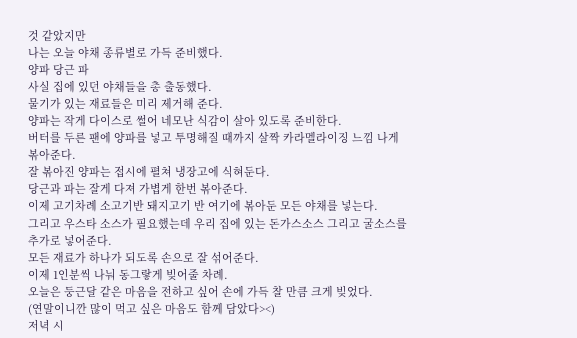것 같았지만
나는 오늘 야채 종류별로 가득 준비했다.
양파 당근 파
사실 집에 있던 야채들을 총 출동했다.
물기가 있는 재료들은 미리 제거해 준다.
양파는 작게 다이스로 썰어 네모난 식감이 살아 있도록 준비한다.
버터를 두른 팬에 양파를 넣고 투명해질 때까지 살짝 카라멜라이징 느낌 나게 볶아준다.
잘 볶아진 양파는 접시에 펼쳐 냉장고에 식혀둔다.
당근과 파는 잘게 다져 가볍게 한번 볶아준다.
이제 고기차례 소고기반 돼지고기 반 여기에 볶아둔 모든 야채를 넣는다.
그리고 우스타 소스가 필요했는데 우리 집에 있는 돈가스소스 그리고 굴소스를 추가로 넣어준다.
모든 재료가 하나가 되도록 손으로 잘 섞어준다.
이제 1인분씩 나눠 동그랗게 빚어줄 차례.
오늘은 둥근달 같은 마음을 전하고 싶어 손에 가득 찰 만큼 크게 빚었다.
(연말이니깐 많이 먹고 싶은 마음도 함께 담았다><)
저녁 시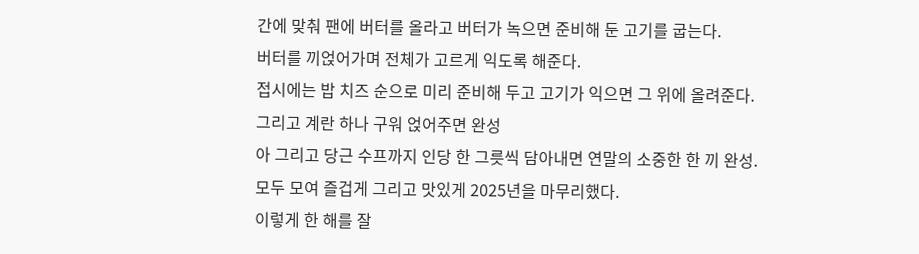간에 맞춰 팬에 버터를 올라고 버터가 녹으면 준비해 둔 고기를 굽는다.
버터를 끼얹어가며 전체가 고르게 익도록 해준다.
접시에는 밥 치즈 순으로 미리 준비해 두고 고기가 익으면 그 위에 올려준다.
그리고 계란 하나 구워 얹어주면 완성
아 그리고 당근 수프까지 인당 한 그릇씩 담아내면 연말의 소중한 한 끼 완성.
모두 모여 즐겁게 그리고 맛있게 2025년을 마무리했다.
이렇게 한 해를 잘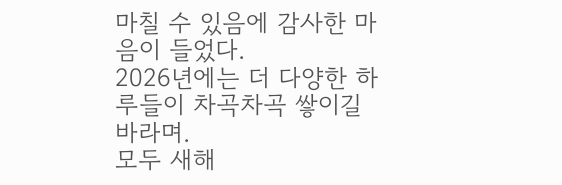마칠 수 있음에 감사한 마음이 들었다.
2026년에는 더 다양한 하루들이 차곡차곡 쌓이길 바라며.
모두 새해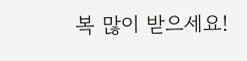복 많이 받으세요!